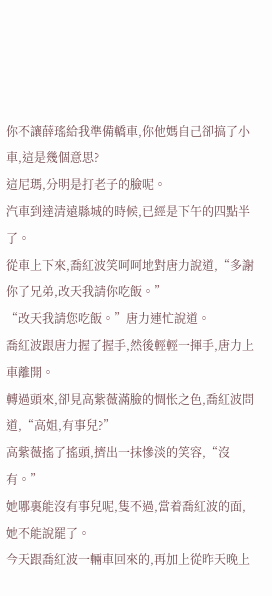你不讓薛瑤給我準備轎車,你他媽自己卻搞了小車,這是幾個意思?
這尼瑪,分明是打老子的臉呢。
汽車到達清遠縣城的時候,已經是下午的四點半了。
從車上下來,喬紅波笑呵呵地對唐力說道,“多謝你了兄弟,改天我請你吃飯。”
“改天我請您吃飯。”唐力連忙說道。
喬紅波跟唐力握了握手,然後輕輕一揮手,唐力上車離開。
轉過頭來,卻見高紫薇滿臉的惆怅之色,喬紅波問道,“高姐,有事兒?”
高紫薇搖了搖頭,擠出一抹慘淡的笑容,“沒有。”
她哪裏能沒有事兒呢,隻不過,當着喬紅波的面,她不能說罷了。
今天跟喬紅波一輛車回來的,再加上從昨天晚上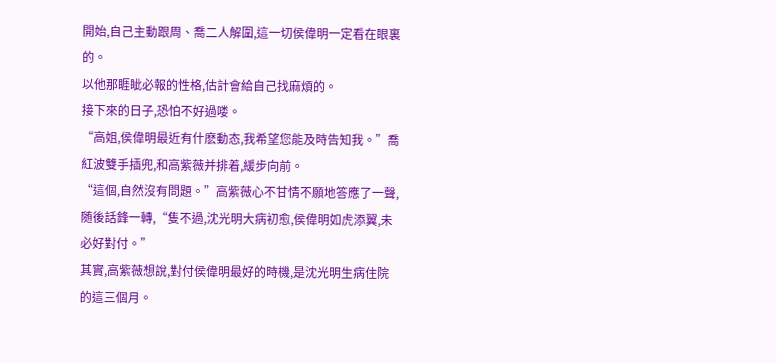開始,自己主動跟周、喬二人解圍,這一切侯偉明一定看在眼裏的。
以他那睚眦必報的性格,估計會給自己找麻煩的。
接下來的日子,恐怕不好過喽。
“高姐,侯偉明最近有什麽動态,我希望您能及時告知我。”喬紅波雙手插兜,和高紫薇并排着,緩步向前。
“這個,自然沒有問題。”高紫薇心不甘情不願地答應了一聲,随後話鋒一轉,“隻不過,沈光明大病初愈,侯偉明如虎添翼,未必好對付。”
其實,高紫薇想說,對付侯偉明最好的時機,是沈光明生病住院的這三個月。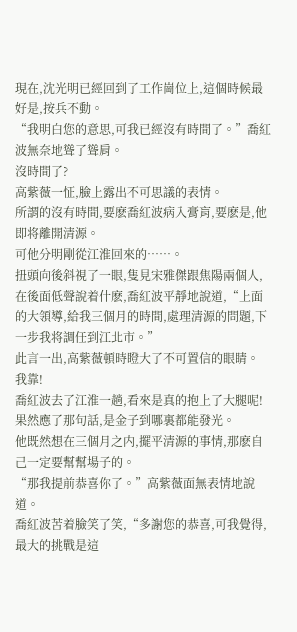現在,沈光明已經回到了工作崗位上,這個時候最好是,按兵不動。
“我明白您的意思,可我已經沒有時間了。”喬紅波無奈地聳了聳肩。
沒時間了?
高紫薇一怔,臉上露出不可思議的表情。
所謂的沒有時間,要麽喬紅波病入膏肓,要麽是,他即将離開清源。
可他分明剛從江淮回來的……。
扭頭向後斜視了一眼,隻見宋雅傑跟焦陽兩個人,在後面低聲說着什麽,喬紅波平靜地說道,“上面的大領導,給我三個月的時間,處理清源的問題,下一步我将調任到江北市。”
此言一出,高紫薇頓時瞪大了不可置信的眼睛。
我靠!
喬紅波去了江淮一趟,看來是真的抱上了大腿呢!
果然應了那句話,是金子到哪裏都能發光。
他既然想在三個月之内,擺平清源的事情,那麽自己一定要幫幫場子的。
“那我提前恭喜你了。”高紫薇面無表情地說道。
喬紅波苦着臉笑了笑,“多謝您的恭喜,可我覺得,最大的挑戰是這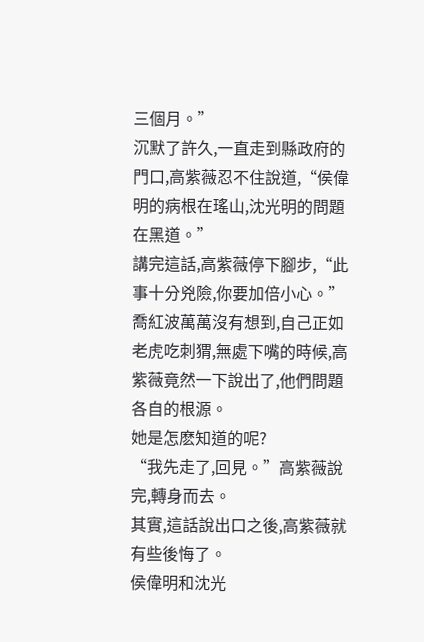三個月。”
沉默了許久,一直走到縣政府的門口,高紫薇忍不住說道,“侯偉明的病根在瑤山,沈光明的問題在黑道。”
講完這話,高紫薇停下腳步,“此事十分兇險,你要加倍小心。”
喬紅波萬萬沒有想到,自己正如老虎吃刺猬,無處下嘴的時候,高紫薇竟然一下說出了,他們問題各自的根源。
她是怎麽知道的呢?
“我先走了,回見。”高紫薇說完,轉身而去。
其實,這話說出口之後,高紫薇就有些後悔了。
侯偉明和沈光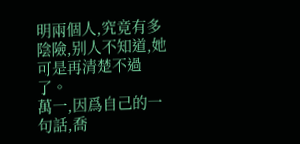明兩個人,究竟有多陰險,别人不知道,她可是再清楚不過了。
萬一,因爲自己的一句話,喬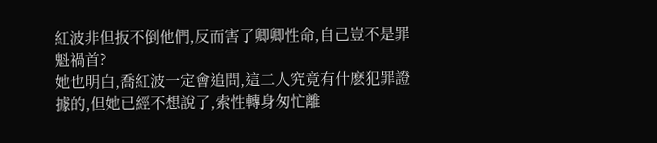紅波非但扳不倒他們,反而害了卿卿性命,自己豈不是罪魁禍首?
她也明白,喬紅波一定會追問,這二人究竟有什麽犯罪證據的,但她已經不想說了,索性轉身匆忙離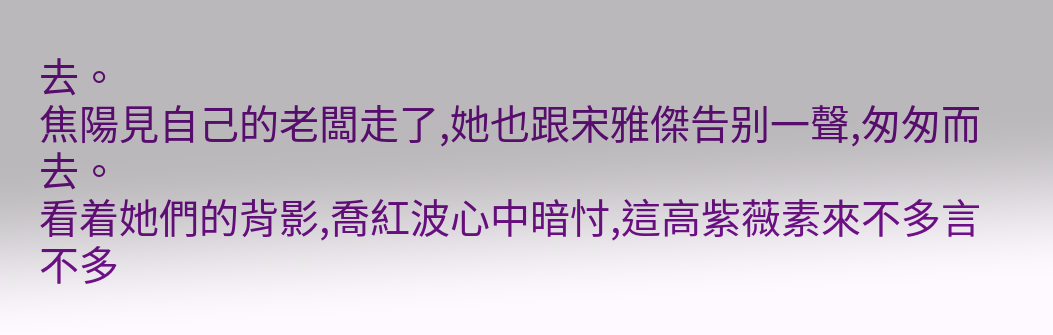去。
焦陽見自己的老闆走了,她也跟宋雅傑告别一聲,匆匆而去。
看着她們的背影,喬紅波心中暗忖,這高紫薇素來不多言不多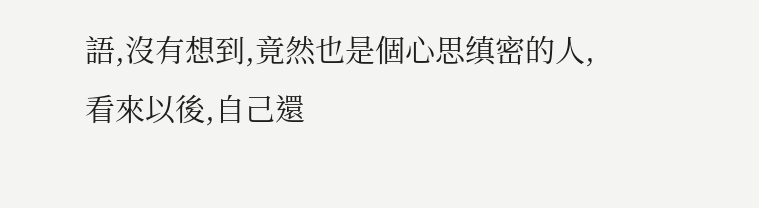語,沒有想到,竟然也是個心思缜密的人,看來以後,自己還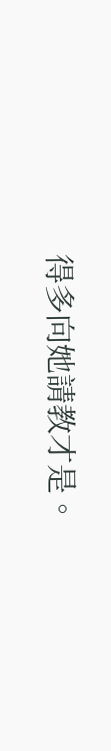得多向她請教才是。